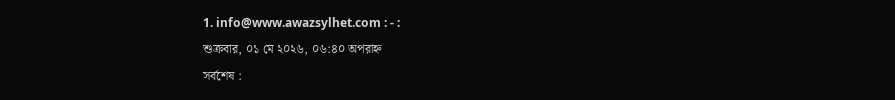1. info@www.awazsylhet.com : - :
শুক্রবার, ০১ মে ২০২৬, ০৬:৪০ অপরাহ্ন
সর্বশেষ :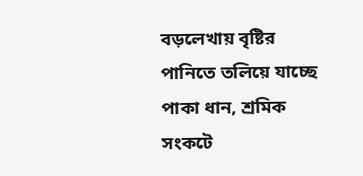বড়লেখায় বৃষ্টির পানিতে তলিয়ে যাচ্ছে পাকা ধান, শ্রমিক সংকটে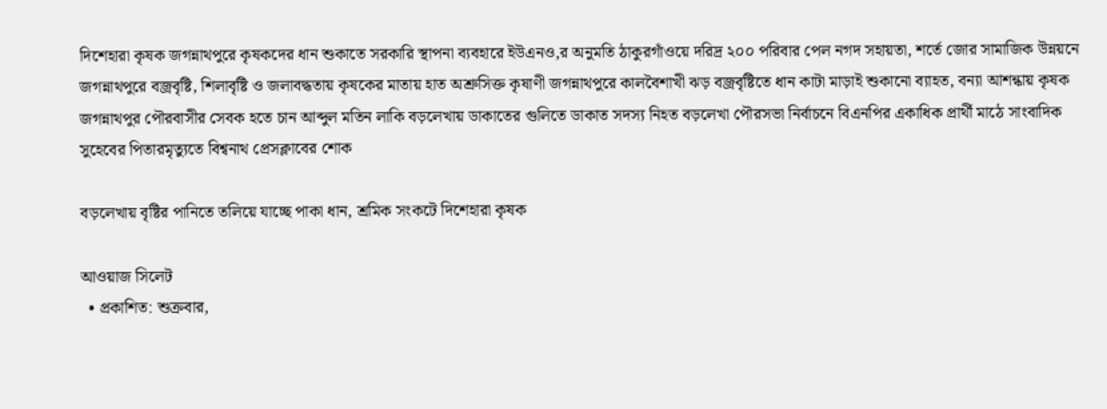দিশেহারা কৃষক জগন্নাথপুরে কৃষকদের ধান শুকাতে সরকারি স্থাপনা ব্যবহারে ইউএনও,র অনুমতি ঠাকুরগাঁওয়ে দরিদ্র ২০০ পরিবার পেল নগদ সহায়তা, শর্তে জোর সামাজিক উন্নয়নে জগন্নাথপুরে বজ্রবৃষ্টি, শিলাবৃষ্টি ও জলাবদ্ধতায় কৃষকের মাতায় হাত অশ্রুসিক্ত কৃষাণী জগন্নাথপুরে কালবৈশাখী ঝড় বজ্রবৃষ্টিতে ধান কাটা মাড়াই শুকানো ব্যাহত, বন্যা আশন্কায় কৃষক জগন্নাথপুর পৌরবাসীর সেবক হতে চান আব্দুল মতিন লাকি বড়লেখায় ডাকাতের গুলিতে ডাকাত সদস্য নিহত বড়লেখা পৌরসভা নির্বাচনে বিএনপির একাধিক প্রার্থী মাঠে সাংবাদিক সুহেবের পিতারমৃত্যুতে বিশ্বনাথ প্রেসক্লাবের শোক

বড়লেখায় বৃষ্টির পানিতে তলিয়ে যাচ্ছে পাকা ধান, শ্রমিক সংকটে দিশেহারা কৃষক

আওয়াজ সিলেট
  • প্রকাশিত: শুক্রবার,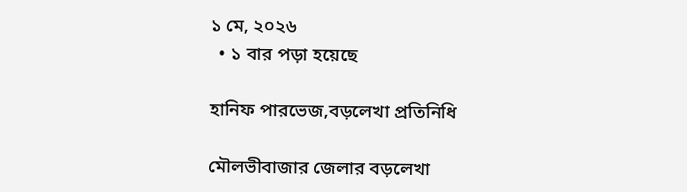১ মে, ২০২৬
  • ১ বার পড়া হয়েছে

হানিফ পারভেজ,বড়লেখা প্রতিনিধি

মৌলভীবাজার জেলার বড়লেখা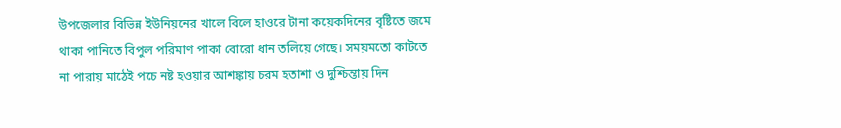উপজেলার বিভিন্ন ইউনিয়নের খালে বিলে হাওরে টানা কয়েকদিনের বৃষ্টিতে জমে থাকা পানিতে বিপুল পরিমাণ পাকা বোরো ধান তলিয়ে গেছে। সময়মতো কাটতে না পারায় মাঠেই পচে নষ্ট হওয়ার আশঙ্কায় চরম হতাশা ও দুশ্চিন্তায় দিন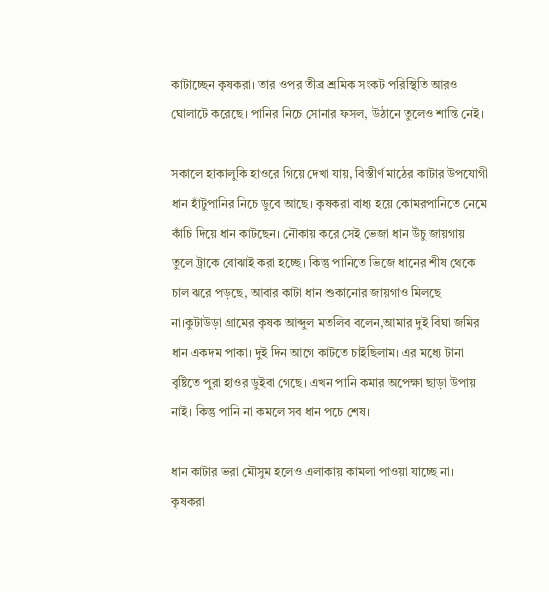কাটাচ্ছেন কৃষকরা। তার ওপর তীব্র শ্রমিক সংকট পরিস্থিতি আরও ঘোলাটে করেছে। পানির নিচে সোনার ফসল, উঠানে তুলেও শান্তি নেই।

সকালে হাকালুকি হাওরে গিয়ে দেখা যায়, বিস্তীর্ণ মাঠের কাটার উপযোগী ধান হাঁটুপানির নিচে ডুবে আছে। কৃষকরা বাধ্য হয়ে কোমরপানিতে নেমে কাঁচি দিয়ে ধান কাটছেন। নৌকায় করে সেই ভেজা ধান উঁচু জায়গায় তুলে ট্রাকে বোঝাই করা হচ্ছে। কিন্তু পানিতে ভিজে ধানের শীষ থেকে চাল ঝরে পড়ছে, আবার কাটা ধান শুকানোর জায়গাও মিলছে না।কুটাউড়া গ্রামের কৃষক আব্দুল মতলিব বলেন,আমার দুই বিঘা জমির ধান একদম পাকা। দুই দিন আগে কাটতে চাইছিলাম। এর মধ্যে টানা বৃষ্টিতে পুরা হাওর ডুইবা গেছে। এখন পানি কমার অপেক্ষা ছাড়া উপায় নাই। কিন্তু পানি না কমলে সব ধান পচে শেষ।

ধান কাটার ভরা মৌসুম হলেও এলাকায় কামলা পাওয়া যাচ্ছে না। কৃষকরা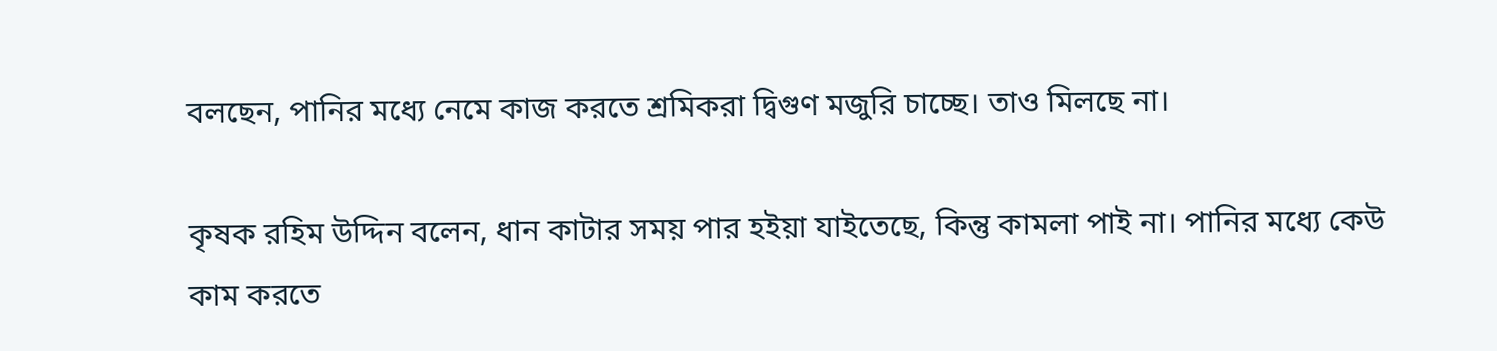বলছেন, পানির মধ্যে নেমে কাজ করতে শ্রমিকরা দ্বিগুণ মজুরি চাচ্ছে। তাও মিলছে না।

কৃষক রহিম উদ্দিন বলেন, ধান কাটার সময় পার হইয়া যাইতেছে, কিন্তু কামলা পাই না। পানির মধ্যে কেউ কাম করতে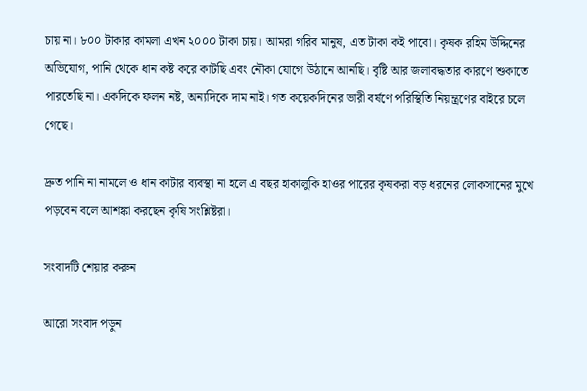চায় না। ৮০০ টাকার কামলা এখন ২০০০ টাকা চায়। আমরা গরিব মানুষ, এত টাকা কই পাবো। কৃষক রহিম উদ্দিনের অভিযোগ, পানি থেকে ধান কষ্ট করে কাটছি এবং নৌকা যোগে উঠানে আনছি। বৃষ্টি আর জলাবদ্ধতার কারণে শুকাতে পারতেছি না। একদিকে ফলন নষ্ট, অন্যদিকে দাম নাই। গত কয়েকদিনের ভারী বর্ষণে পরিস্থিতি নিয়ন্ত্রণের বাইরে চলে গেছে।

দ্রুত পানি না নামলে ও ধান কাটার ব্যবস্থা না হলে এ বছর হাকালুকি হাওর পারের কৃষকরা বড় ধরনের লোকসানের মুখে পড়বেন বলে আশঙ্কা করছেন কৃষি সংশ্লিষ্টরা।

সংবাদটি শেয়ার করুন

আরো সংবাদ পড়ুন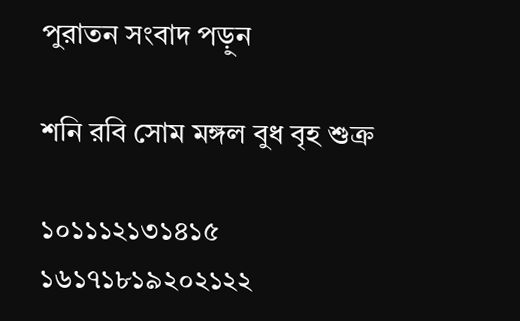পুরাতন সংবাদ পড়ুন

শনি রবি সোম মঙ্গল বুধ বৃহ শুক্র

১০১১১২১৩১৪১৫
১৬১৭১৮১৯২০২১২২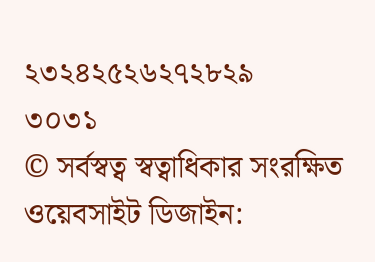২৩২৪২৫২৬২৭২৮২৯
৩০৩১
© সর্বস্বত্ব স্বত্বাধিকার সংরক্ষিত
ওয়েবসাইট ডিজাইন: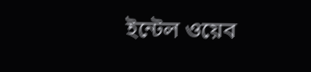ইন্টেল ওয়েব